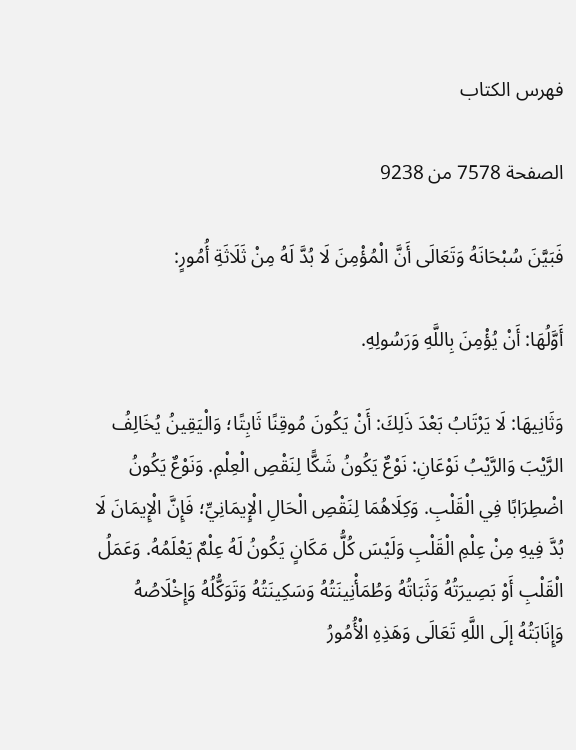فهرس الكتاب

الصفحة 7578 من 9238

فَبَيَّنَ سُبْحَانَهُ وَتَعَالَى أَنَّ الْمُؤْمِنَ لَا بُدَّ لَهُ مِنْ ثَلَاثَةِ أُمُورٍ:

أَوَّلُهَا: أَنْ يُؤْمِنَ بِاللَّهِ وَرَسُولِهِ.

وَثَانِيهَا: لَا يَرْتَابُ بَعْدَ ذَلِكَ: أَنْ يَكُونَ مُوقِنًا ثَابِتًا؛ وَالْيَقِينُ يُخَالِفُ الرَّيْبَ وَالرَّيْبُ نَوْعَانِ: نَوْعٌ يَكُونُ شَكًّا لِنَقْصِ الْعِلْمِ. وَنَوْعٌ يَكُونُ اضْطِرَابًا فِي الْقَلْبِ. وَكِلَاهُمَا لِنَقْصِ الْحَالِ الْإِيمَانِيِّ؛ فَإِنَّ الْإِيمَانَ لَا بُدَّ فِيهِ مِنْ عِلْمِ الْقَلْبِ وَلَيْسَ كُلُّ مَكَانٍ يَكُونُ لَهُ عِلْمٌ يَعْلَمُهُ. وَعَمَلُ الْقَلْبِ أَوْ بَصِيرَتُهُ وَثَبَاتُهُ وَطُمَأْنِينَتُهُ وَسَكِينَتُهُ وَتَوَكُّلُهُ وَإِخْلَاصُهُ وَإِنَابَتُهُ إلَى اللَّهِ تَعَالَى وَهَذِهِ الْأُمُورُ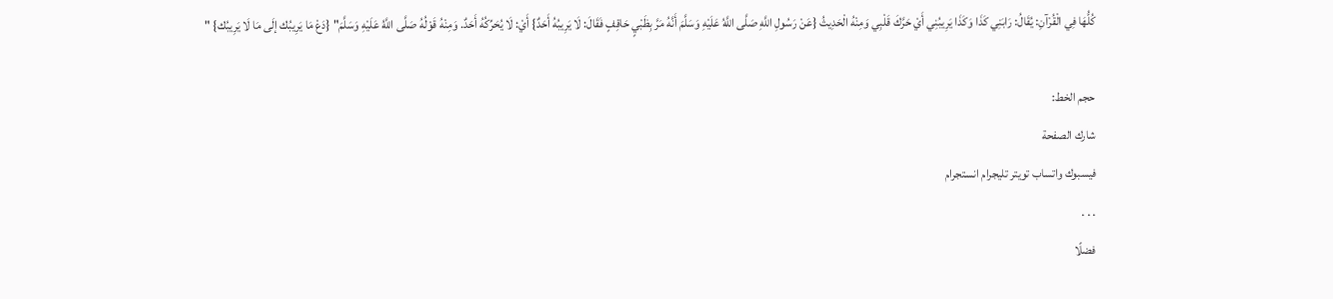كُلُّهَا فِي الْقُرْآنِ: يُقَالُ: رَابَنِي كَذَا وَكَذَا يَرِيبُنِي أَيْ حَرَّكَ قَلْبِي وَمِنْهُ الْحَدِيثُ {عَنْ رَسُولِ اللَّهِ صَلَّى اللَّهُ عَلَيْهِ وَسَلَّمَ أَنَّهُ مَرَّ بِظَبْيٍ حَاقِفٍ فَقَالَ: لَا يَرِيبُهُ أَحَدٌ} أَيْ: لَا يُحَرِّكُهُ أَحَدٌ. وَمِنْهُ قَوْلُهُ صَلَّى اللَّهُ عَلَيْهِ وَسَلَّمَ" {دَعْ مَا يَرِيبُك إلَى مَا لَا يَرِيبُك} "

حجم الخط:
شارك الصفحة
فيسبوك واتساب تويتر تليجرام انستجرام
. . .
فضلًا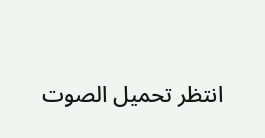انتظر تحميل الصوت